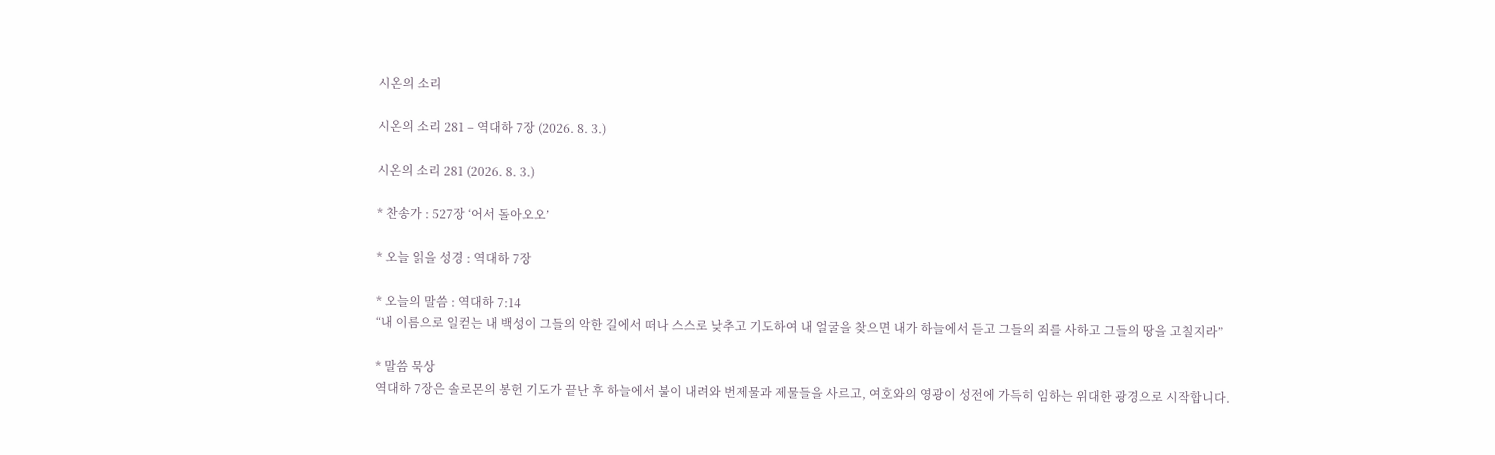시온의 소리

시온의 소리 281 – 역대하 7장 (2026. 8. 3.)

시온의 소리 281 (2026. 8. 3.)

* 찬송가 : 527장 ‘어서 돌아오오’

* 오늘 읽을 성경 : 역대하 7장

* 오늘의 말씀 : 역대하 7:14
“내 이름으로 일컫는 내 백성이 그들의 악한 길에서 떠나 스스로 낮추고 기도하여 내 얼굴을 찾으면 내가 하늘에서 듣고 그들의 죄를 사하고 그들의 땅을 고칠지라”

* 말씀 묵상
역대하 7장은 솔로몬의 봉헌 기도가 끝난 후 하늘에서 불이 내려와 번제물과 제물들을 사르고, 여호와의 영광이 성전에 가득히 임하는 위대한 광경으로 시작합니다.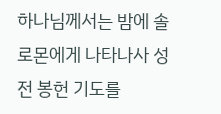하나님께서는 밤에 솔로몬에게 나타나사 성전 봉헌 기도를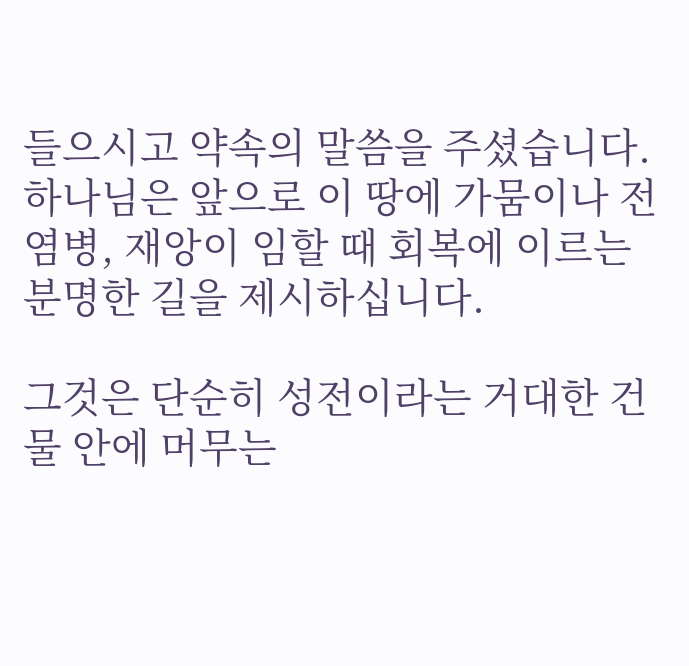들으시고 약속의 말씀을 주셨습니다. 하나님은 앞으로 이 땅에 가뭄이나 전염병, 재앙이 임할 때 회복에 이르는 분명한 길을 제시하십니다.

그것은 단순히 성전이라는 거대한 건물 안에 머무는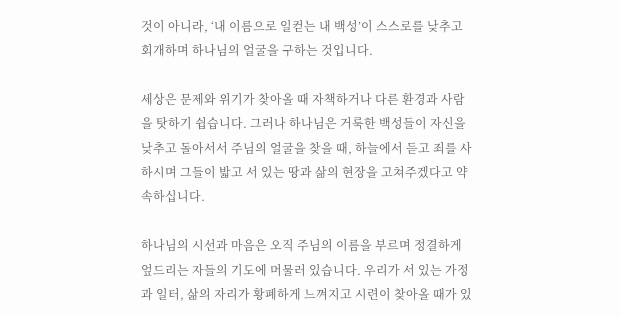것이 아니라, ‘내 이름으로 일컫는 내 백성’이 스스로를 낮추고 회개하며 하나님의 얼굴을 구하는 것입니다.

세상은 문제와 위기가 찾아올 때 자책하거나 다른 환경과 사람을 탓하기 쉽습니다. 그러나 하나님은 거룩한 백성들이 자신을 낮추고 돌아서서 주님의 얼굴을 찾을 때, 하늘에서 듣고 죄를 사하시며 그들이 밟고 서 있는 땅과 삶의 현장을 고쳐주겠다고 약속하십니다.

하나님의 시선과 마음은 오직 주님의 이름을 부르며 정결하게 엎드리는 자들의 기도에 머물러 있습니다. 우리가 서 있는 가정과 일터, 삶의 자리가 황폐하게 느껴지고 시련이 찾아올 때가 있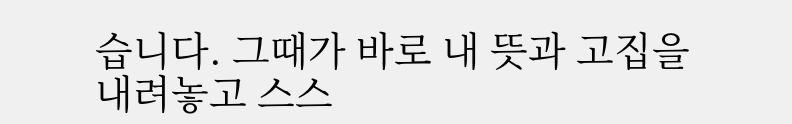습니다. 그때가 바로 내 뜻과 고집을 내려놓고 스스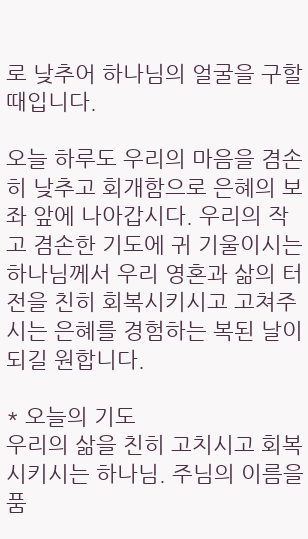로 낮추어 하나님의 얼굴을 구할 때입니다.

오늘 하루도 우리의 마음을 겸손히 낮추고 회개함으로 은혜의 보좌 앞에 나아갑시다. 우리의 작고 겸손한 기도에 귀 기울이시는 하나님께서 우리 영혼과 삶의 터전을 친히 회복시키시고 고쳐주시는 은혜를 경험하는 복된 날이 되길 원합니다.

* 오늘의 기도
우리의 삶을 친히 고치시고 회복시키시는 하나님. 주님의 이름을 품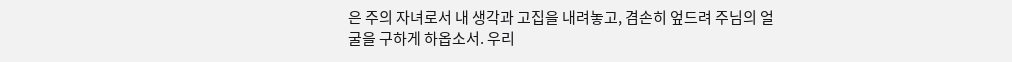은 주의 자녀로서 내 생각과 고집을 내려놓고, 겸손히 엎드려 주님의 얼굴을 구하게 하옵소서. 우리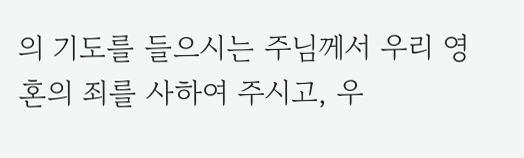의 기도를 들으시는 주님께서 우리 영혼의 죄를 사하여 주시고, 우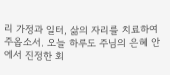리 가정과 일터, 삶의 자리를 치료하여 주옵소서. 오늘 하루도 주님의 은혜 안에서 진정한 회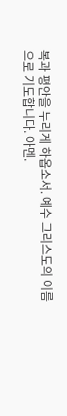복과 평안을 누리게 하옵소서. 예수 그리스도의 이름으로 기도합니다. 아멘.